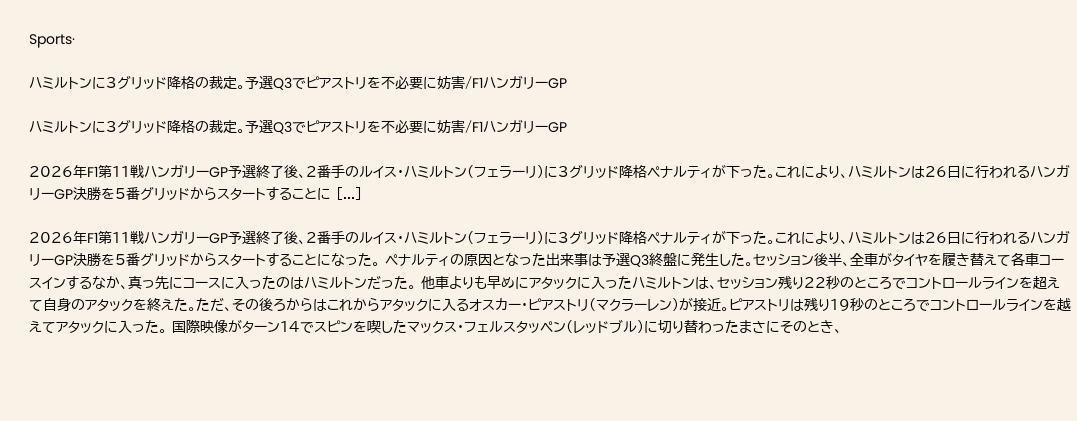Sports·

ハミルトンに3グリッド降格の裁定。予選Q3でピアストリを不必要に妨害/F1ハンガリーGP

ハミルトンに3グリッド降格の裁定。予選Q3でピアストリを不必要に妨害/F1ハンガリーGP

2026年F1第11戦ハンガリーGP予選終了後、2番手のルイス・ハミルトン(フェラーリ)に3グリッド降格ペナルティが下った。これにより、ハミルトンは26日に行われるハンガリーGP決勝を5番グリッドからスタートすることに [...]

2026年F1第11戦ハンガリーGP予選終了後、2番手のルイス・ハミルトン(フェラーリ)に3グリッド降格ペナルティが下った。これにより、ハミルトンは26日に行われるハンガリーGP決勝を5番グリッドからスタートすることになった。 ペナルティの原因となった出来事は予選Q3終盤に発生した。セッション後半、全車がタイヤを履き替えて各車コースインするなか、真っ先にコースに入ったのはハミルトンだった。 他車よりも早めにアタックに入ったハミルトンは、セッション残り22秒のところでコントロールラインを超えて自身のアタックを終えた。ただ、その後ろからはこれからアタックに入るオスカー・ピアストリ(マクラーレン)が接近。ピアストリは残り19秒のところでコントロールラインを越えてアタックに入った。 国際映像がターン14でスピンを喫したマックス・フェルスタッペン(レッドブル)に切り替わったまさにそのとき、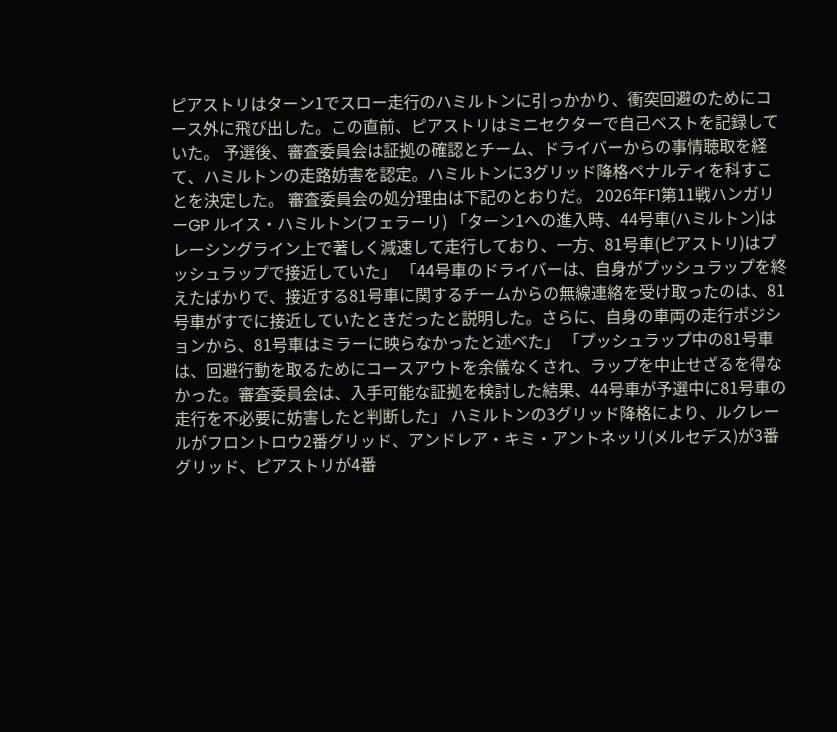ピアストリはターン1でスロー走行のハミルトンに引っかかり、衝突回避のためにコース外に飛び出した。この直前、ピアストリはミニセクターで自己ベストを記録していた。 予選後、審査委員会は証拠の確認とチーム、ドライバーからの事情聴取を経て、ハミルトンの走路妨害を認定。ハミルトンに3グリッド降格ペナルティを科すことを決定した。 審査委員会の処分理由は下記のとおりだ。 2026年F1第11戦ハンガリーGP ルイス・ハミルトン(フェラーリ) 「ターン1への進入時、44号車(ハミルトン)はレーシングライン上で著しく減速して走行しており、一方、81号車(ピアストリ)はプッシュラップで接近していた」 「44号車のドライバーは、自身がプッシュラップを終えたばかりで、接近する81号車に関するチームからの無線連絡を受け取ったのは、81号車がすでに接近していたときだったと説明した。さらに、自身の車両の走行ポジションから、81号車はミラーに映らなかったと述べた」 「プッシュラップ中の81号車は、回避行動を取るためにコースアウトを余儀なくされ、ラップを中止せざるを得なかった。審査委員会は、入手可能な証拠を検討した結果、44号車が予選中に81号車の走行を不必要に妨害したと判断した」 ハミルトンの3グリッド降格により、ルクレールがフロントロウ2番グリッド、アンドレア・キミ・アントネッリ(メルセデス)が3番グリッド、ピアストリが4番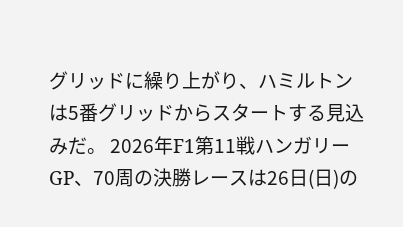グリッドに繰り上がり、ハミルトンは5番グリッドからスタートする見込みだ。 2026年F1第11戦ハンガリーGP、70周の決勝レースは26日(日)の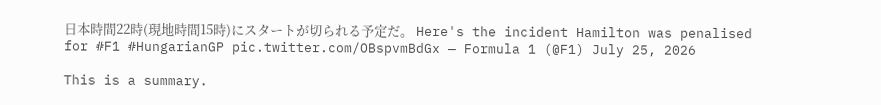日本時間22時(現地時間15時)にスタートが切られる予定だ。 Here's the incident Hamilton was penalised for #F1 #HungarianGP pic.twitter.com/OBspvmBdGx — Formula 1 (@F1) July 25, 2026

This is a summary.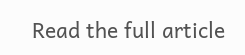Read the full article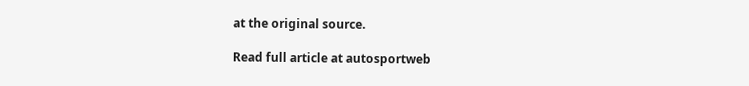at the original source.

Read full article at autosportweb